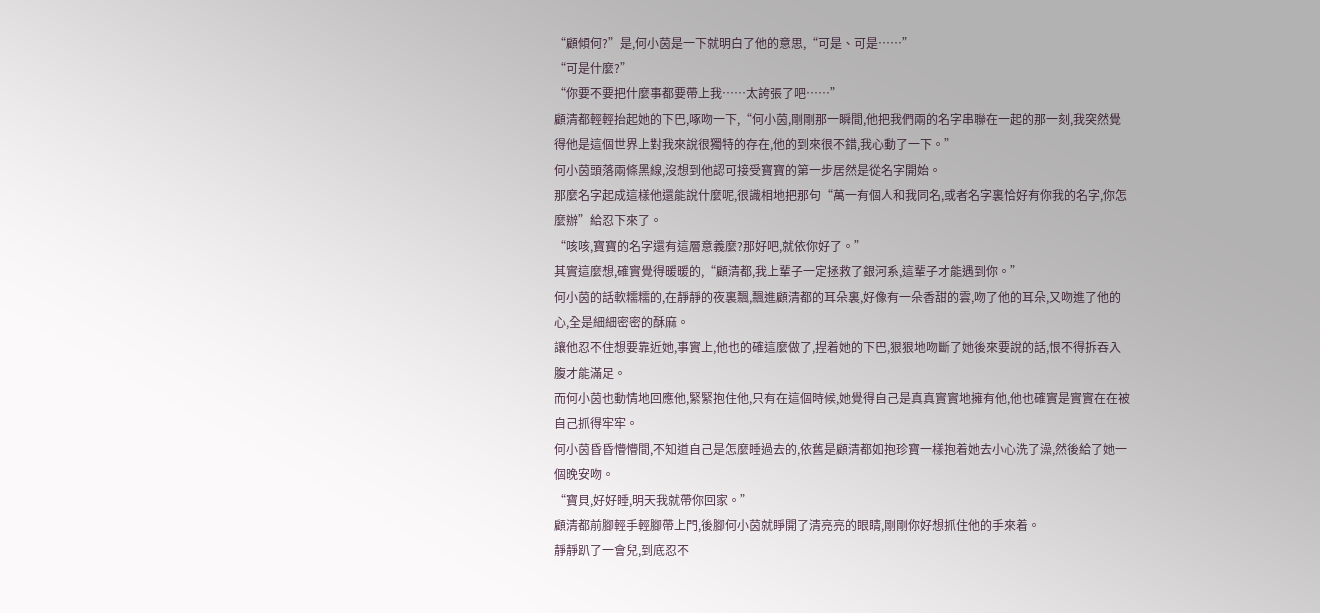“顧傾何?”是,何小茵是一下就明白了他的意思,“可是、可是……”
“可是什麼?”
“你要不要把什麼事都要帶上我……太誇張了吧……”
顧清都輕輕抬起她的下巴,啄吻一下,“何小茵,剛剛那一瞬間,他把我們兩的名字串聯在一起的那一刻,我突然覺得他是這個世界上對我來說很獨特的存在,他的到來很不錯,我心動了一下。”
何小茵頭落兩條黑線,沒想到他認可接受寶寶的第一步居然是從名字開始。
那麼名字起成這樣他還能說什麼呢,很識相地把那句“萬一有個人和我同名,或者名字裏恰好有你我的名字,你怎麼辦”給忍下來了。
“咳咳,寶寶的名字還有這層意義麼?那好吧,就依你好了。”
其實這麼想,確實覺得暖暖的,“顧清都,我上輩子一定拯救了銀河系,這輩子才能遇到你。”
何小茵的話軟糯糯的,在靜靜的夜裏飄,飄進顧清都的耳朵裏,好像有一朵香甜的雲,吻了他的耳朵,又吻進了他的心,全是細細密密的酥麻。
讓他忍不住想要靠近她,事實上,他也的確這麼做了,捏着她的下巴,狠狠地吻斷了她後來要說的話,恨不得拆吞入腹才能滿足。
而何小茵也動情地回應他,緊緊抱住他,只有在這個時候,她覺得自己是真真實實地擁有他,他也確實是實實在在被自己抓得牢牢。
何小茵昏昏懵懵間,不知道自己是怎麼睡過去的,依舊是顧清都如抱珍寶一樣抱着她去小心洗了澡,然後給了她一個晚安吻。
“寶貝,好好睡,明天我就帶你回家。”
顧清都前腳輕手輕腳帶上門,後腳何小茵就睜開了清亮亮的眼睛,剛剛你好想抓住他的手來着。
靜靜趴了一會兒,到底忍不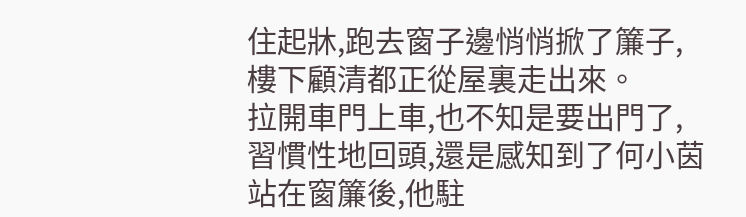住起牀,跑去窗子邊悄悄掀了簾子,樓下顧清都正從屋裏走出來。
拉開車門上車,也不知是要出門了,習慣性地回頭,還是感知到了何小茵站在窗簾後,他駐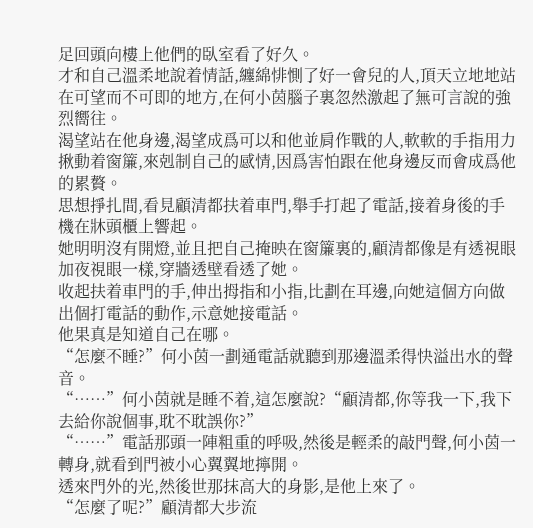足回頭向樓上他們的臥室看了好久。
才和自己溫柔地說着情話,纏綿悱惻了好一會兒的人,頂天立地地站在可望而不可即的地方,在何小茵腦子裏忽然激起了無可言說的強烈嚮往。
渴望站在他身邊,渴望成爲可以和他並肩作戰的人,軟軟的手指用力揪動着窗簾,來剋制自己的感情,因爲害怕跟在他身邊反而會成爲他的累贅。
思想掙扎間,看見顧清都扶着車門,舉手打起了電話,接着身後的手機在牀頭櫃上響起。
她明明沒有開燈,並且把自己掩映在窗簾裏的,顧清都像是有透視眼加夜視眼一樣,穿牆透壁看透了她。
收起扶着車門的手,伸出拇指和小指,比劃在耳邊,向她這個方向做出個打電話的動作,示意她接電話。
他果真是知道自己在哪。
“怎麼不睡?”何小茵一劃通電話就聽到那邊溫柔得快溢出水的聲音。
“……”何小茵就是睡不着,這怎麼說?“顧清都,你等我一下,我下去給你說個事,耽不耽誤你?”
“……”電話那頭一陣粗重的呼吸,然後是輕柔的敲門聲,何小茵一轉身,就看到門被小心翼翼地擰開。
透來門外的光,然後世那抹高大的身影,是他上來了。
“怎麼了呢?”顧清都大步流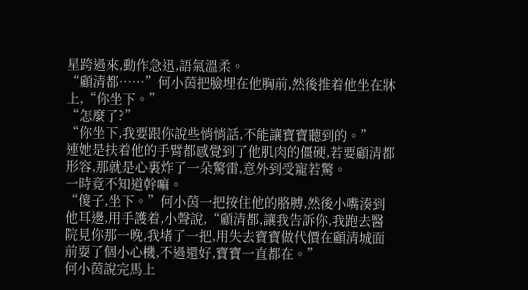星跨過來,動作急迅,語氣溫柔。
“顧清都……”何小茵把臉埋在他胸前,然後推着他坐在牀上,“你坐下。”
“怎麼了?”
“你坐下,我要跟你說些悄悄話,不能讓寶寶聽到的。”
連她是扶着他的手臂都感覺到了他肌肉的僵硬,若要顧清都形容,那就是心裏炸了一朵驚雷,意外到受寵若驚。
一時竟不知道幹嘛。
“傻子,坐下。”何小茵一把按住他的胳膊,然後小嘴湊到他耳邊,用手護着,小聲說,“顧清都,讓我告訴你,我跑去醫院見你那一晚,我堵了一把,用失去寶寶做代價在顧清城面前耍了個小心機,不過還好,寶寶一直都在。”
何小茵說完馬上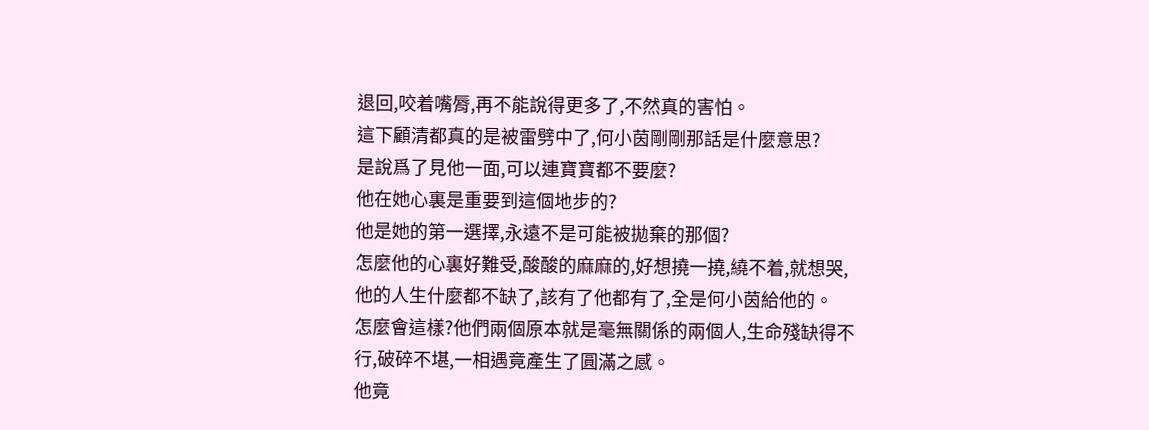退回,咬着嘴脣,再不能說得更多了,不然真的害怕。
這下顧清都真的是被雷劈中了,何小茵剛剛那話是什麼意思?
是說爲了見他一面,可以連寶寶都不要麼?
他在她心裏是重要到這個地步的?
他是她的第一選擇,永遠不是可能被拋棄的那個?
怎麼他的心裏好難受,酸酸的麻麻的,好想撓一撓,繞不着,就想哭,他的人生什麼都不缺了,該有了他都有了,全是何小茵給他的。
怎麼會這樣?他們兩個原本就是毫無關係的兩個人,生命殘缺得不行,破碎不堪,一相遇竟產生了圓滿之感。
他竟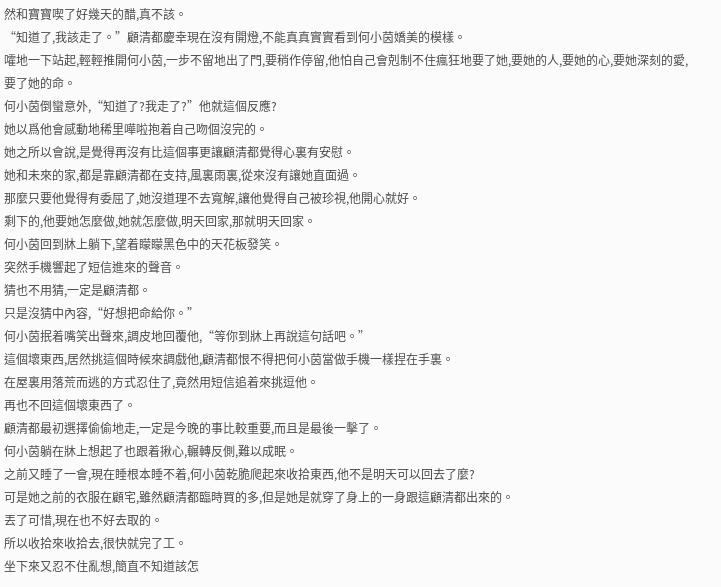然和寶寶喫了好幾天的醋,真不該。
“知道了,我該走了。”顧清都慶幸現在沒有開燈,不能真真實實看到何小茵嬌美的模樣。
嚯地一下站起,輕輕推開何小茵,一步不留地出了門,要稍作停留,他怕自己會剋制不住瘋狂地要了她,要她的人,要她的心,要她深刻的愛,要了她的命。
何小茵倒蠻意外,“知道了?我走了?”他就這個反應?
她以爲他會感動地稀里嘩啦抱着自己吻個沒完的。
她之所以會說,是覺得再沒有比這個事更讓顧清都覺得心裏有安慰。
她和未來的家,都是靠顧清都在支持,風裏雨裏,從來沒有讓她直面過。
那麼只要他覺得有委屈了,她沒道理不去寬解,讓他覺得自己被珍視,他開心就好。
剩下的,他要她怎麼做,她就怎麼做,明天回家,那就明天回家。
何小茵回到牀上躺下,望着矇矇黑色中的天花板發笑。
突然手機響起了短信進來的聲音。
猜也不用猜,一定是顧清都。
只是沒猜中內容,“好想把命給你。”
何小茵抿着嘴笑出聲來,調皮地回覆他,“等你到牀上再說這句話吧。”
這個壞東西,居然挑這個時候來調戲他,顧清都恨不得把何小茵當做手機一樣捏在手裏。
在屋裏用落荒而逃的方式忍住了,竟然用短信追着來挑逗他。
再也不回這個壞東西了。
顧清都最初選擇偷偷地走,一定是今晚的事比較重要,而且是最後一擊了。
何小茵躺在牀上想起了也跟着揪心,輾轉反側,難以成眠。
之前又睡了一會,現在睡根本睡不着,何小茵乾脆爬起來收拾東西,他不是明天可以回去了麼?
可是她之前的衣服在顧宅,雖然顧清都臨時買的多,但是她是就穿了身上的一身跟這顧清都出來的。
丟了可惜,現在也不好去取的。
所以收拾來收拾去,很快就完了工。
坐下來又忍不住亂想,簡直不知道該怎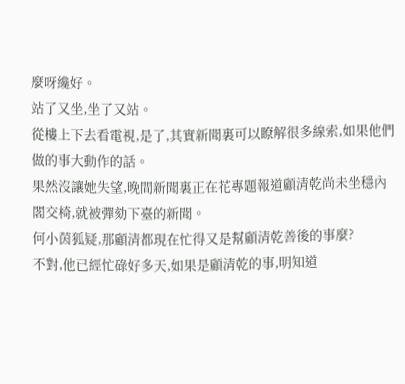麼呀纔好。
站了又坐,坐了又站。
從樓上下去看電視,是了,其實新聞裏可以瞭解很多線索,如果他們做的事大動作的話。
果然沒讓她失望,晚間新聞裏正在花專題報道顧清乾尚未坐穩內閣交椅,就被彈劾下臺的新聞。
何小茵狐疑,那顧清都現在忙得又是幫顧清乾善後的事麼?
不對,他已經忙碌好多天,如果是顧清乾的事,明知道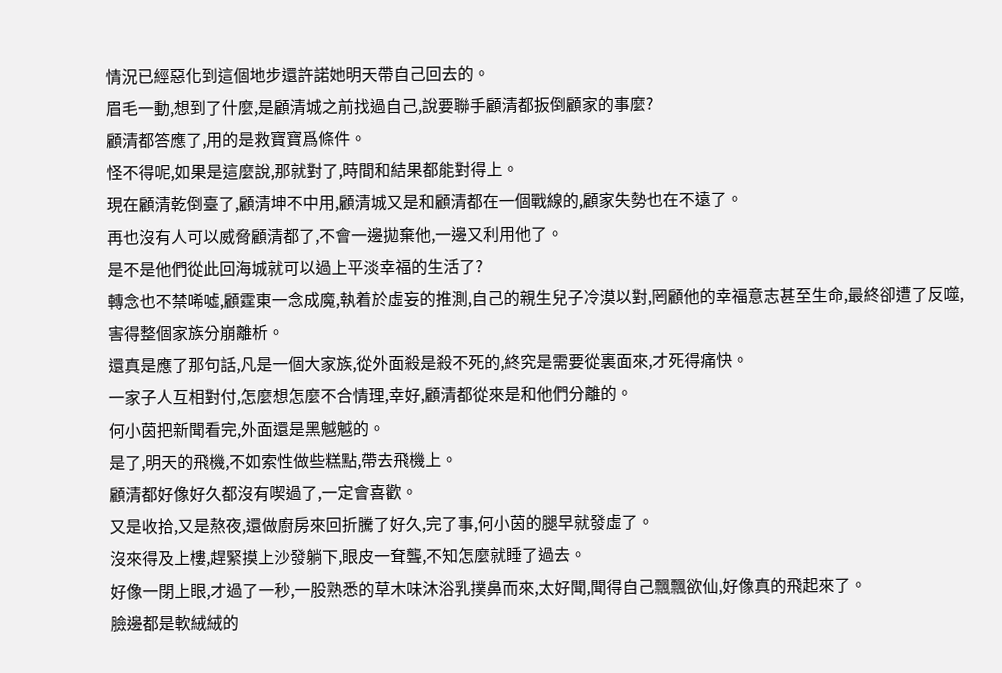情況已經惡化到這個地步還許諾她明天帶自己回去的。
眉毛一動,想到了什麼,是顧清城之前找過自己,說要聯手顧清都扳倒顧家的事麼?
顧清都答應了,用的是救寶寶爲條件。
怪不得呢,如果是這麼說,那就對了,時間和結果都能對得上。
現在顧清乾倒臺了,顧清坤不中用,顧清城又是和顧清都在一個戰線的,顧家失勢也在不遠了。
再也沒有人可以威脅顧清都了,不會一邊拋棄他,一邊又利用他了。
是不是他們從此回海城就可以過上平淡幸福的生活了?
轉念也不禁唏噓,顧霆東一念成魔,執着於虛妄的推測,自己的親生兒子冷漠以對,罔顧他的幸福意志甚至生命,最終卻遭了反噬,害得整個家族分崩離析。
還真是應了那句話,凡是一個大家族,從外面殺是殺不死的,終究是需要從裏面來,才死得痛快。
一家子人互相對付,怎麼想怎麼不合情理,幸好,顧清都從來是和他們分離的。
何小茵把新聞看完,外面還是黑魆魆的。
是了,明天的飛機,不如索性做些糕點,帶去飛機上。
顧清都好像好久都沒有喫過了,一定會喜歡。
又是收拾,又是熬夜,還做廚房來回折騰了好久,完了事,何小茵的腿早就發虛了。
沒來得及上樓,趕緊摸上沙發躺下,眼皮一耷聾,不知怎麼就睡了過去。
好像一閉上眼,才過了一秒,一股熟悉的草木味沐浴乳撲鼻而來,太好聞,聞得自己飄飄欲仙,好像真的飛起來了。
臉邊都是軟絨絨的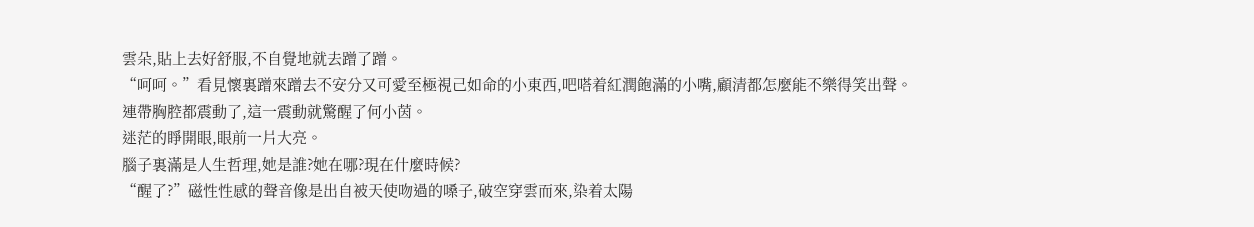雲朵,貼上去好舒服,不自覺地就去蹭了蹭。
“呵呵。”看見懷裏蹭來蹭去不安分又可愛至極視己如命的小東西,吧嗒着紅潤飽滿的小嘴,顧清都怎麼能不樂得笑出聲。
連帶胸腔都震動了,這一震動就驚醒了何小茵。
迷茫的睜開眼,眼前一片大亮。
腦子裏滿是人生哲理,她是誰?她在哪?現在什麼時候?
“醒了?”磁性性感的聲音像是出自被天使吻過的嗓子,破空穿雲而來,染着太陽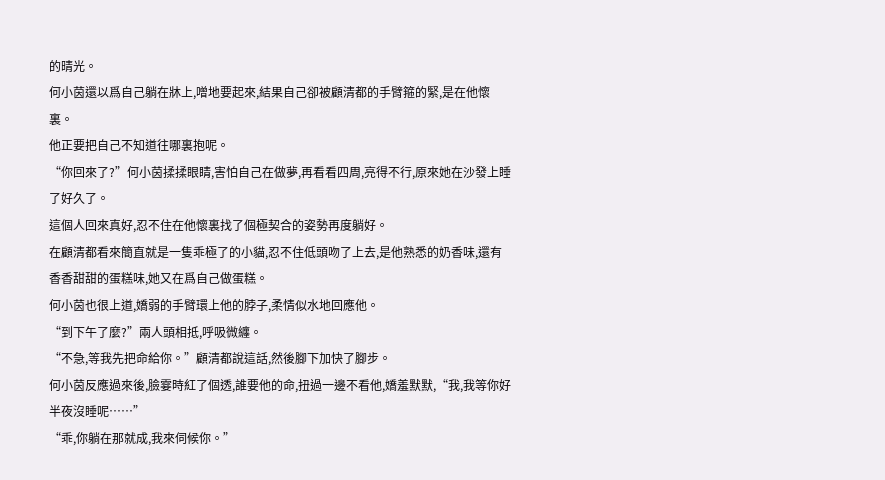的晴光。
何小茵還以爲自己躺在牀上,噌地要起來,結果自己卻被顧清都的手臂箍的緊,是在他懷裏。
他正要把自己不知道往哪裏抱呢。
“你回來了?”何小茵揉揉眼睛,害怕自己在做夢,再看看四周,亮得不行,原來她在沙發上睡了好久了。
這個人回來真好,忍不住在他懷裏找了個極契合的姿勢再度躺好。
在顧清都看來簡直就是一隻乖極了的小貓,忍不住低頭吻了上去,是他熟悉的奶香味,還有香香甜甜的蛋糕味,她又在爲自己做蛋糕。
何小茵也很上道,嬌弱的手臂環上他的脖子,柔情似水地回應他。
“到下午了麼?”兩人頭相抵,呼吸微纏。
“不急,等我先把命給你。”顧清都說這話,然後腳下加快了腳步。
何小茵反應過來後,臉霎時紅了個透,誰要他的命,扭過一邊不看他,嬌羞默默,“我,我等你好半夜沒睡呢……”
“乖,你躺在那就成,我來伺候你。”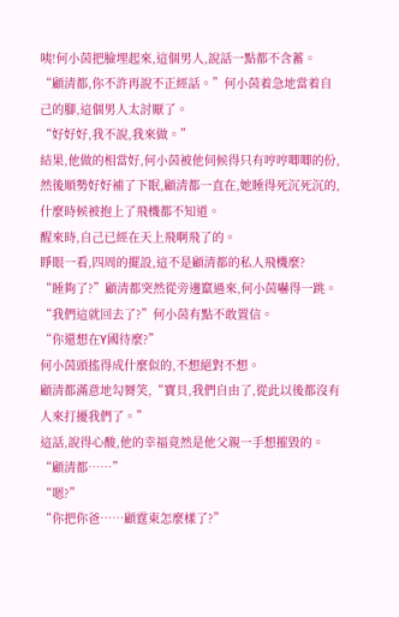咦!何小茵把臉埋起來,這個男人,說話一點都不含蓄。
“顧清都,你不許再說不正經話。”何小茵着急地當着自己的腳,這個男人太討厭了。
“好好好,我不說,我來做。”
結果,他做的相當好,何小茵被他伺候得只有哼哼唧唧的份,然後順勢好好補了下眠,顧清都一直在,她睡得死沉死沉的,什麼時候被抱上了飛機都不知道。
醒來時,自己已經在天上飛啊飛了的。
睜眼一看,四周的擺設,這不是顧清都的私人飛機麼?
“睡夠了?”顧清都突然從旁邊竄過來,何小茵嚇得一跳。
“我們這就回去了?”何小茵有點不敢置信。
“你還想在Y國待麼?”
何小茵頭搖得成什麼似的,不想絕對不想。
顧清都滿意地勾脣笑,“寶貝,我們自由了,從此以後都沒有人來打擾我們了。”
這話,說得心酸,他的幸福竟然是他父親一手想摧毀的。
“顧清都……”
“嗯?”
“你把你爸……顧霆東怎麼樣了?”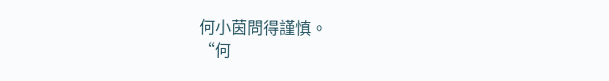何小茵問得謹慎。
“何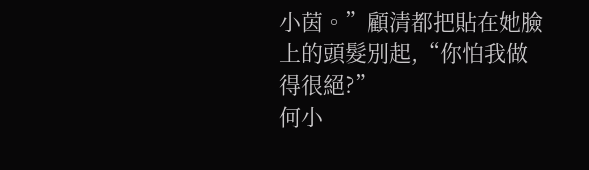小茵。”顧清都把貼在她臉上的頭髮別起,“你怕我做得很絕?”
何小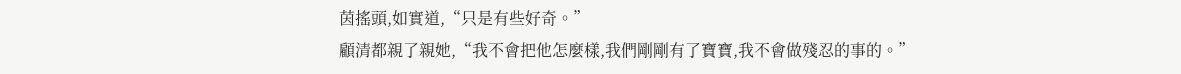茵搖頭,如實道,“只是有些好奇。”
顧清都親了親她,“我不會把他怎麼樣,我們剛剛有了寶寶,我不會做殘忍的事的。”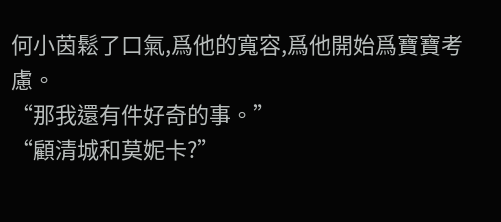何小茵鬆了口氣,爲他的寬容,爲他開始爲寶寶考慮。
“那我還有件好奇的事。”
“顧清城和莫妮卡?”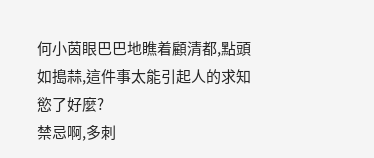何小茵眼巴巴地瞧着顧清都,點頭如搗蒜,這件事太能引起人的求知慾了好麼?
禁忌啊,多刺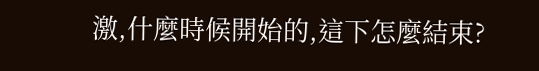激,什麼時候開始的,這下怎麼結束?